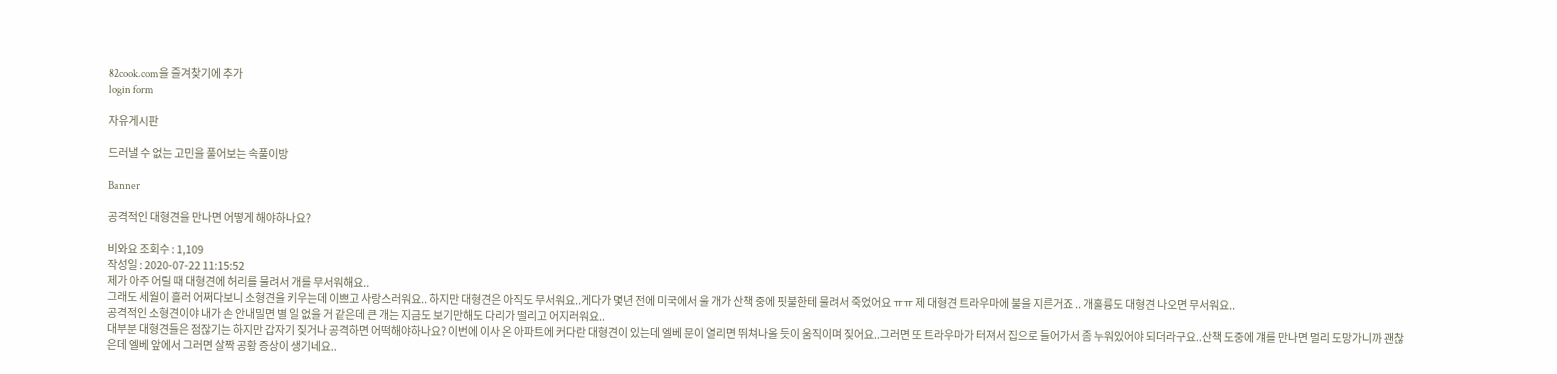82cook.com을 즐겨찾기에 추가
login form

자유게시판

드러낼 수 없는 고민을 풀어보는 속풀이방

Banner

공격적인 대형견을 만나면 어떻게 해야하나요?

비와요 조회수 : 1,109
작성일 : 2020-07-22 11:15:52
제가 아주 어릴 때 대형견에 허리를 물려서 개를 무서워해요..
그래도 세월이 흘러 어쩌다보니 소형견을 키우는데 이쁘고 사랑스러워요.. 하지만 대형견은 아직도 무서워요..게다가 몇년 전에 미국에서 울 개가 산책 중에 핏불한테 물려서 죽었어요 ㅠㅠ 제 대형견 트라우마에 불을 지른거죠 .. 개훌륭도 대형견 나오면 무서워요..
공격적인 소형견이야 내가 손 안내밀면 별 일 없을 거 같은데 큰 개는 지금도 보기만해도 다리가 떨리고 어지러워요..
대부분 대형견들은 점잖기는 하지만 갑자기 짖거나 공격하면 어떡해야하나요? 이번에 이사 온 아파트에 커다란 대형견이 있는데 엘베 문이 열리면 뛰쳐나올 듯이 움직이며 짖어요..그러면 또 트라우마가 터져서 집으로 들어가서 좀 누워있어야 되더라구요..산책 도중에 걔를 만나면 멀리 도망가니까 괜찮은데 엘베 앞에서 그러면 살짝 공황 증상이 생기네요..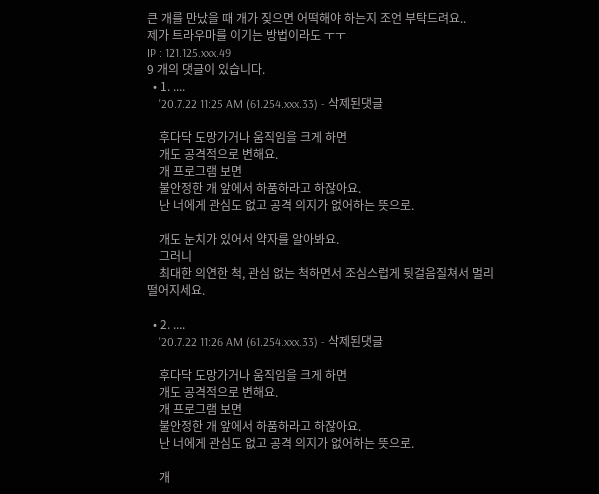큰 개를 만났을 때 개가 짖으면 어떡해야 하는지 조언 부탁드려요..
제가 트라우마를 이기는 방법이라도 ㅜㅜ
IP : 121.125.xxx.49
9 개의 댓글이 있습니다.
  • 1. ....
    '20.7.22 11:25 AM (61.254.xxx.33) - 삭제된댓글

    후다닥 도망가거나 움직임을 크게 하면
    개도 공격적으로 변해요.
    개 프로그램 보면
    불안정한 개 앞에서 하품하라고 하잖아요.
    난 너에게 관심도 없고 공격 의지가 없어하는 뜻으로.

    개도 눈치가 있어서 약자를 알아봐요.
    그러니
    최대한 의연한 척, 관심 없는 척하면서 조심스럽게 뒷걸음질쳐서 멀리 떨어지세요.

  • 2. ....
    '20.7.22 11:26 AM (61.254.xxx.33) - 삭제된댓글

    후다닥 도망가거나 움직임을 크게 하면
    개도 공격적으로 변해요.
    개 프로그램 보면
    불안정한 개 앞에서 하품하라고 하잖아요.
    난 너에게 관심도 없고 공격 의지가 없어하는 뜻으로.

    개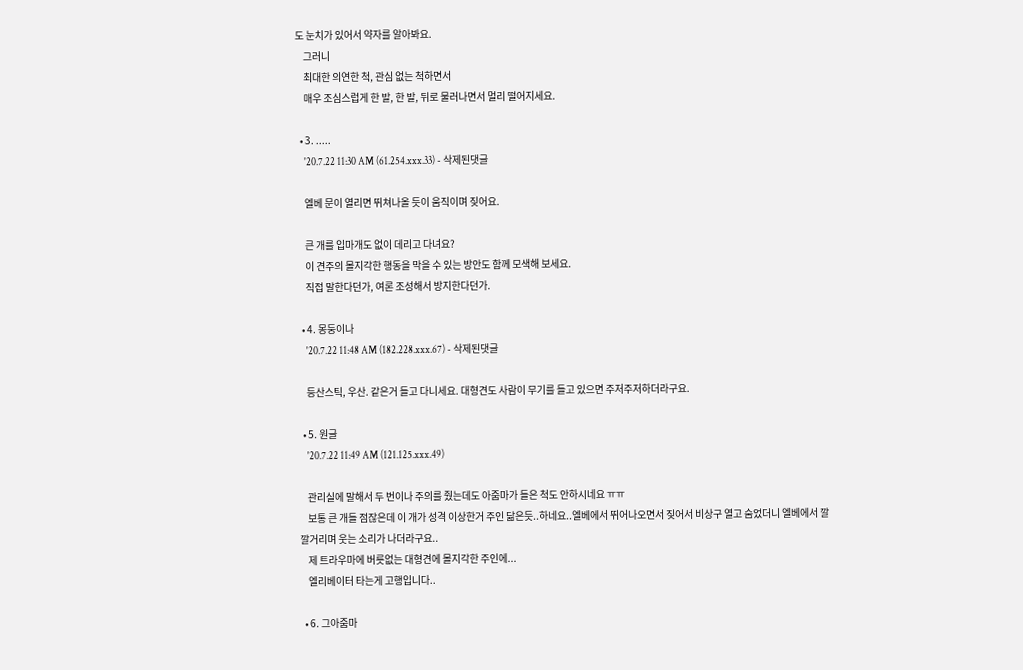도 눈치가 있어서 약자를 알아봐요.
    그러니
    최대한 의연한 척, 관심 없는 척하면서
    매우 조심스럽게 한 발, 한 발, 뒤로 물러나면서 멀리 떨어지세요.

  • 3. .....
    '20.7.22 11:30 AM (61.254.xxx.33) - 삭제된댓글

    엘베 문이 열리면 뛰쳐나올 듯이 움직이며 짖어요.

    큰 개를 입마개도 없이 데리고 다녀요?
    이 견주의 몰지각한 행동을 막을 수 있는 방안도 함께 모색해 보세요.
    직접 말한다던가, 여론 조성해서 방지한다던가.

  • 4. 몽둥이나
    '20.7.22 11:48 AM (182.228.xxx.67) - 삭제된댓글

    등산스틱, 우산. 같은거 들고 다니세요. 대형견도 사람이 무기를 들고 있으면 주저주저하더라구요.

  • 5. 원글
    '20.7.22 11:49 AM (121.125.xxx.49)

    관리실에 말해서 두 번이나 주의를 줬는데도 아줌마가 들은 척도 안하시네요 ㅠㅠ
    보통 큰 개들 점잖은데 이 개가 성격 이상한거 주인 닮은듯..하네요..엘베에서 뛰어나오면서 짖어서 비상구 열고 숨었더니 엘베에서 깔깔거리며 웃는 소리가 나더라구요..
    제 트라우마에 버릇없는 대형견에 몰지각한 주인에...
    엘리베이터 타는게 고행입니다..

  • 6. 그아줌마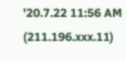'20.7.22 11:56 AM (211.196.xxx.11)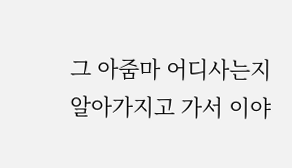그 아줌마 어디사는지 알아가지고 가서 이야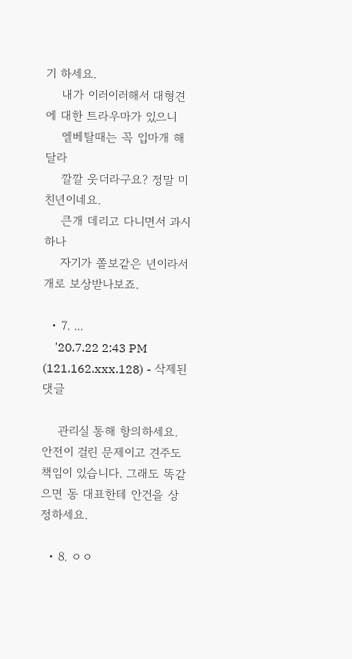기 하세요.
    내가 이러이러해서 대형견에 대한 트라우마가 있으니
    엘베탈때는 꼭 입마개 해달라
    깔깔 웃더라구요? 정말 미친년이네요.
    큰개 데리고 다니면서 과시하나
    자기가 쫄보같은 년이라서 개로 보상받나보죠.

  • 7. ...
    '20.7.22 2:43 PM (121.162.xxx.128) - 삭제된댓글

    관리실 통해 항의하세요. 안전이 걸린 문제이고 견주도 책임이 있습니다. 그래도 똑같으면 동 대표한테 안건을 상정하세요.

  • 8. ㅇㅇ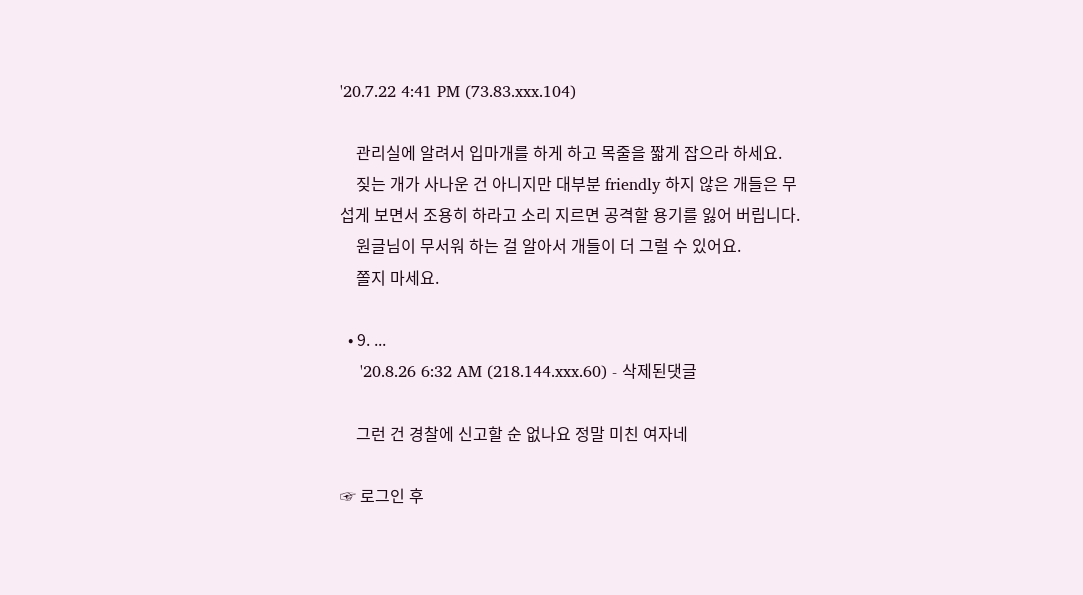'20.7.22 4:41 PM (73.83.xxx.104)

    관리실에 알려서 입마개를 하게 하고 목줄을 짧게 잡으라 하세요.
    짖는 개가 사나운 건 아니지만 대부분 friendly 하지 않은 개들은 무섭게 보면서 조용히 하라고 소리 지르면 공격할 용기를 잃어 버립니다.
    원글님이 무서워 하는 걸 알아서 개들이 더 그럴 수 있어요.
    쫄지 마세요.

  • 9. ...
    '20.8.26 6:32 AM (218.144.xxx.60) - 삭제된댓글

    그런 건 경찰에 신고할 순 없나요 정말 미친 여자네

☞ 로그인 후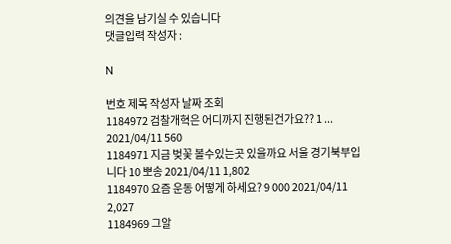의견을 남기실 수 있습니다
댓글입력 작성자 :

N

번호 제목 작성자 날짜 조회
1184972 검찰개혁은 어디까지 진행된건가요?? 1 ... 2021/04/11 560
1184971 지금 벚꽃 볼수있는곳 있을까요 서울 경기북부입니다 10 뽀송 2021/04/11 1,802
1184970 요즘 운동 어떻게 하세요? 9 000 2021/04/11 2,027
1184969 그알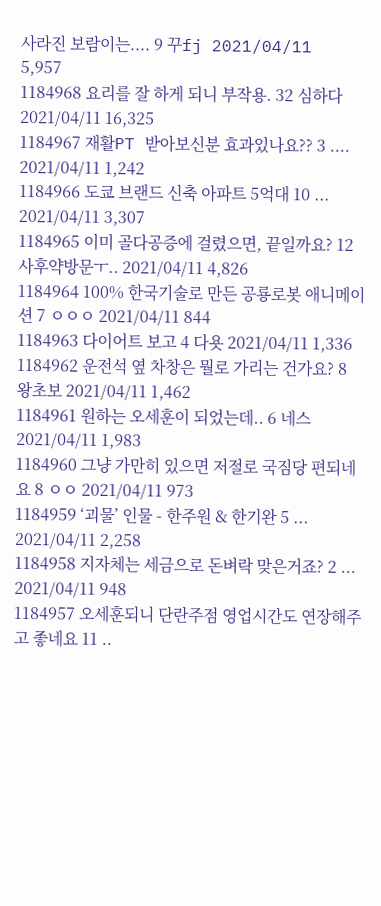사라진 보람이는.... 9 꾸fj 2021/04/11 5,957
1184968 요리를 잘 하게 되니 부작용. 32 심하다 2021/04/11 16,325
1184967 재활PT 받아보신분 효과있나요?? 3 .... 2021/04/11 1,242
1184966 도쿄 브랜드 신축 아파트 5억대 10 ... 2021/04/11 3,307
1184965 이미 골다공증에 걸렸으면, 끝일까요? 12 사후약방문ㅜ.. 2021/04/11 4,826
1184964 100% 한국기술로 만든 공룡로봇 애니메이션 7 ㅇㅇㅇ 2021/04/11 844
1184963 다이어트 보고 4 다욧 2021/04/11 1,336
1184962 운전석 옆 차창은 뭘로 가리는 건가요? 8 왕초보 2021/04/11 1,462
1184961 원하는 오세훈이 되었는데.. 6 네스 2021/04/11 1,983
1184960 그냥 가만히 있으면 저절로 국짐당 편되네요 8 ㅇㅇ 2021/04/11 973
1184959 ‘괴물’ 인물 - 한주원 & 한기완 5 ... 2021/04/11 2,258
1184958 지자체는 세금으로 돈벼락 맞은거죠? 2 ... 2021/04/11 948
1184957 오세훈되니 단란주점 영업시간도 연장해주고 좋네요 11 ..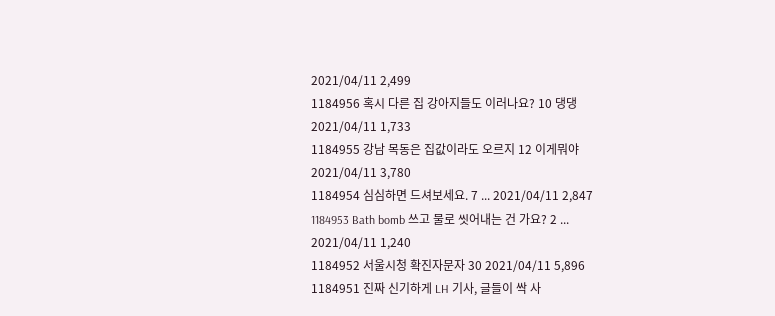2021/04/11 2,499
1184956 혹시 다른 집 강아지들도 이러나요? 10 댕댕 2021/04/11 1,733
1184955 강남 목동은 집값이라도 오르지 12 이게뭐야 2021/04/11 3,780
1184954 심심하면 드셔보세요. 7 ... 2021/04/11 2,847
1184953 Bath bomb 쓰고 물로 씻어내는 건 가요? 2 ... 2021/04/11 1,240
1184952 서울시청 확진자문자 30 2021/04/11 5,896
1184951 진짜 신기하게 LH 기사, 글들이 싹 사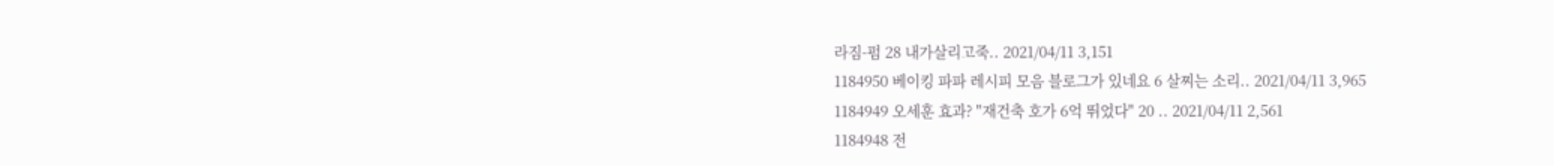라짐-펌 28 내가살리고죽.. 2021/04/11 3,151
1184950 베이킹 파파 레시피 모음 블로그가 있네요 6 살찌는 소리.. 2021/04/11 3,965
1184949 오세훈 효과? "재건축 호가 6억 뛰었다" 20 .. 2021/04/11 2,561
1184948 전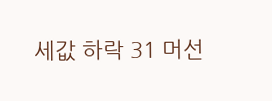세값 하락 31 머선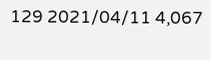129 2021/04/11 4,067